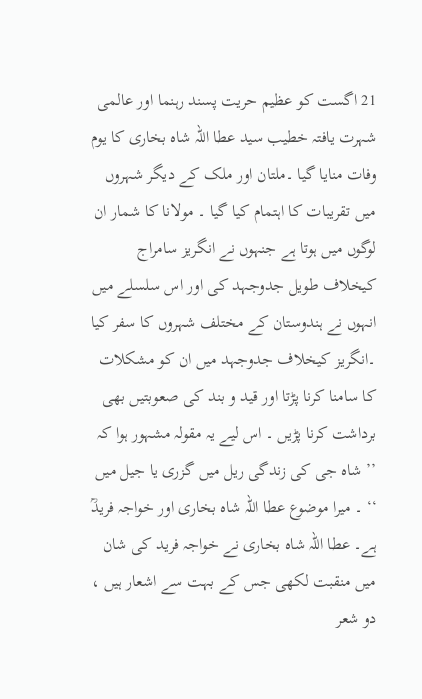21 اگست کو عظیم حریت پسند رہنما اور عالمی شہرت یافتہ خطیب سید عطا اللہ شاہ بخاری کا یوم وفات منایا گیا ۔ملتان اور ملک کے دیگر شہروں میں تقریبات کا اہتمام کیا گیا ۔ مولانا کا شمار ان لوگوں میں ہوتا ہے جنہوں نے انگریز سامراج کیخلاف طویل جدوجہد کی اور اس سلسلے میں انہوں نے ہندوستان کے مختلف شہروں کا سفر کیا ۔انگریز کیخلاف جدوجہد میں ان کو مشکلات کا سامنا کرنا پڑتا اور قید و بند کی صعوبتیں بھی برداشت کرنا پڑیں ۔ اس لیے یہ مقولہ مشہور ہوا کہ ’’ شاہ جی کی زندگی ریل میں گزری یا جیل میں ‘‘ ۔ میرا موضوع عطا اللہ شاہ بخاری اور خواجہ فریدؒ ہے۔ عطا اللہ شاہ بخاری نے خواجہ فرید کی شان میں منقبت لکھی جس کے بہت سے اشعار ہیں ، دو شعر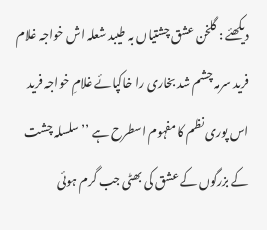دیکھئے : گلخن عشق چشتیاں بہ طیبد شعلہ اش خواجہ غلام فرید سرمہ چشم شد بخاری را خاکپائے غلامِ خواجہ فرید اس پوری نظم کا مفہوم اسطرح ہے ’’ سلسلہ چشت کے بزرگوں کے عشق کی بھٹی جب گرم ہوئی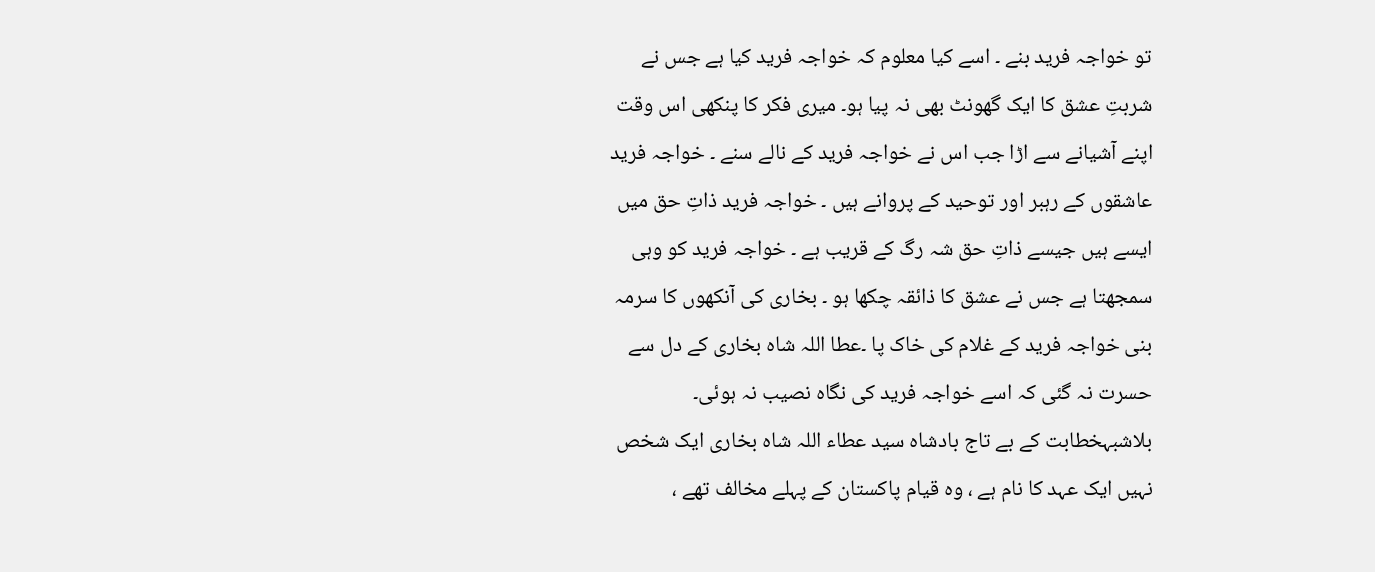تو خواجہ فرید بنے ۔ اسے کیا معلوم کہ خواجہ فرید کیا ہے جس نے شربتِ عشق کا ایک گھونٹ بھی نہ پیا ہو۔ میری فکر کا پنکھی اس وقت اپنے آشیانے سے اڑا جب اس نے خواجہ فرید کے نالے سنے ۔ خواجہ فرید عاشقوں کے رہبر اور توحید کے پروانے ہیں ۔ خواجہ فرید ذاتِ حق میں ایسے ہیں جیسے ذاتِ حق شہ رگ کے قریب ہے ۔ خواجہ فرید کو وہی سمجھتا ہے جس نے عشق کا ذائقہ چکھا ہو ۔ بخاری کی آنکھوں کا سرمہ بنی خواجہ فرید کے غلام کی خاک پا ۔عطا اللہ شاہ بخاری کے دل سے حسرت نہ گئی کہ اسے خواجہ فرید کی نگاہ نصیب نہ ہوئی۔ بلاشبہخطابت کے بے تاج بادشاہ سید عطاء اللہ شاہ بخاری ایک شخص نہیں ایک عہد کا نام ہے ، وہ قیام پاکستان کے پہلے مخالف تھے ،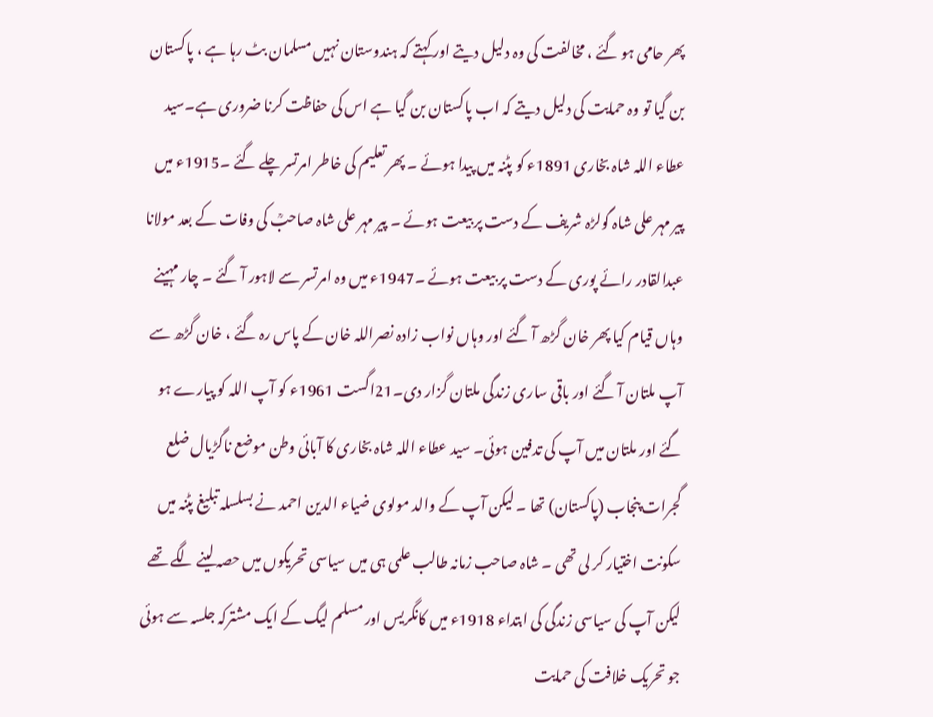پھر حامی ہو گئے ، مخالفت کی وہ دلیل دیتے اور کہتے کہ ہندوستان نہیں مسلمان بٹ رہا ہے ، پاکستان بن گیا تو وہ حمایت کی دلیل دیتے کہ اب پاکستان بن گیا ہے اس کی حفاظت کرنا ضروری ہے۔سید عطاء اللہ شاہ بخاری 1891ء کو پٹنہ میں پیدا ہوئے ۔ پھر تعلیم کی خاطر امرتسر چلے گئے ۔1915ء میں پیر مہر علی شاہ گولڑہ شریف کے دست پر بیعت ہوئے ۔ پیر مہر علی شاہ صاحبؒ کی وفات کے بعد مولانا عبدالقادر رائے پوری کے دست پر بیعت ہوئے ۔1947ء میں وہ امرتسر سے لاہور آ گئے ۔ چار مہینے وہاں قیام کیا پھر خان گڑھ آ گئے اور وہاں نواب زادہ نصراللہ خان کے پاس رہ گئے ، خان گڑھ سے آپ ملتان آ گئے اور باقی ساری زندگی ملتان گزار دی۔21اگست 1961ء کو آپ اللہ کو پیارے ہو گئے اور ملتان میں آپ کی تدفین ہوئی۔ سید عطاء اللہ شاہ بخاری کا آبائی وطن موضع ناگڑیال ضلع گجرات پنجاب (پاکستان) تھا ۔ لیکن آپ کے والد مولوی ضیاء الدین احمد نے بسلسلہ تبلیغ پٹنہ میں سکونت اختیار کر لی تھی ۔ شاہ صاحب زمانہ طالب علمی ہی میں سیاسی تحریکوں میں حصہ لینے لگے تھے لیکن آپ کی سیاسی زندگی کی ابتداء 1918ء میں کانگریس اور مسلم لیگ کے ایک مشترکہ جلسہ سے ہوئی جو تحریک خلافت کی حمایت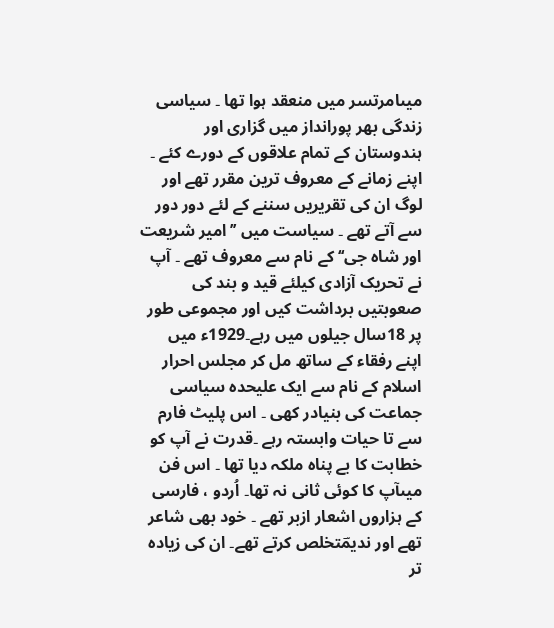میںامرتسر میں منعقد ہوا تھا ۔ سیاسی زندگی بھر پورانداز میں گزاری اور ہندوستان کے تمام علاقوں کے دورے کئے ۔ اپنے زمانے کے معروف ترین مقرر تھے اور لوگ ان کی تقریریں سننے کے لئے دور دور سے آتے تھے ۔ سیاست میں ’’امیر شریعت اور شاہ جی‘‘ کے نام سے معروف تھے ۔ آپ نے تحریک آزادی کیلئے قید و بند کی صعوبتیں برداشت کیں اور مجموعی طور پر 18سال جیلوں میں رہے۔1929ء میں اپنے رفقاء کے ساتھ مل کر مجلس احرار اسلام کے نام سے ایک علیحدہ سیاسی جماعت کی بنیادر کھی ۔ اس پلیٹ فارم سے تا حیات وابستہ رہے ۔قدرت نے آپ کو خطابت کا بے پناہ ملکہ دیا تھا ۔ اس فن میںآپ کا کوئی ثانی نہ تھا۔ اُردو ، فارسی کے ہزاروں اشعار ازبر تھے ۔ خود بھی شاعر تھے اور ندیمؔتخلص کرتے تھے۔ ان کی زیادہ تر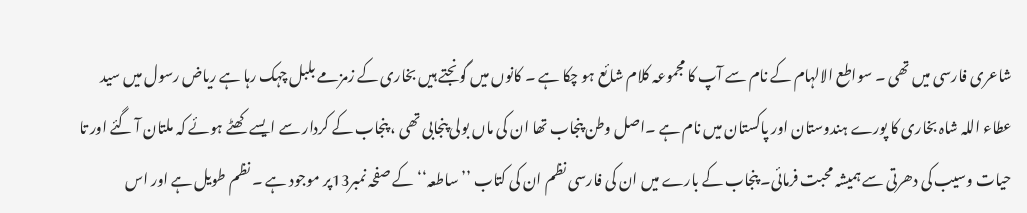شاعری فارسی میں تھی ۔ سواطع الالہام کے نام سے آپ کا مجموعہ کلام شائع ہو چکا ہے ۔ کانوں میں گونجتے ہیں بخاری کے زمزمے بلبل چہک رہا ہے ریاض رسول میں سید عطاء اللہ شاہ بخاری کا پورے ہندوستان اور پاکستان میں نام ہے ۔اصل وطن پنجاب تھا ان کی ماں بولی پنجابی تھی ، پنجاب کے کردار سے ایسے کھٹے ہوئے کہ ملتان آ گئے اور تا حیات وسیب کی دھرتی سے ہمیشہ محبت فرمائی۔ پنجاب کے بارے میں ان کی فارسی نظم ان کی کتاب ’’ساطعہ‘‘ کے صفحہ نمبر13پر موجود ہے ۔ نظم طویل ہے اور اس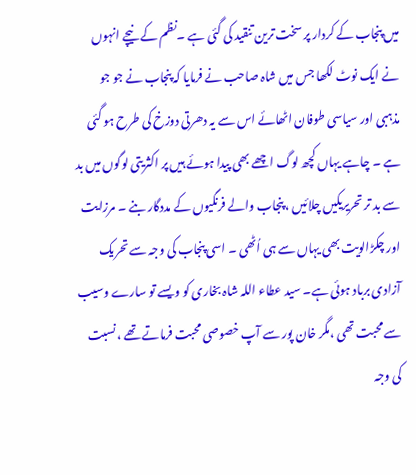میں پنجاب کے کردار پر سخت ترین تنقید کی گئی ہے ۔نظم کے نیچے انہوں نے ایک نوٹ لکھا جس میں شاہ صاحب نے فرمایا کہ پنجاب نے جو جو مذہبی اور سیاسی طوفان اٹھائے اس سے یہ دھرتی دوزخ کی طرح ہو گئی ہے ۔ چاہے یہاں کچھ لوگ اچھے بھی پیدا ہوئے ہیں پر اکثریتی لوگوں میں بد سے بد تر تحریریکیں چلائیں ، پنجاب والے فرنگیوں کے مددگار بنے ۔ مرزایت اور چکڑالویت بھی یہاں سے ہی اُٹھی ۔ اسی پنجاب کی وجہ سے تحریک آزادی برباد ہوئی ہے۔ سید عطاء اللہ شاہ بخاری کو ویسے تو سارے وسیب سے محبت تھی ،مگر خان پور سے آپ خصوصی محبت فرماتے تھے ، نسبت کی وجہ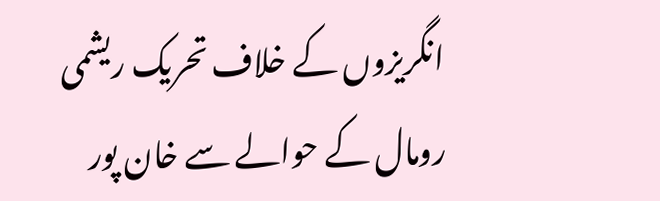انگریزوں کے خلاف تحریک ریشمی رومال کے حوالے سے خان پور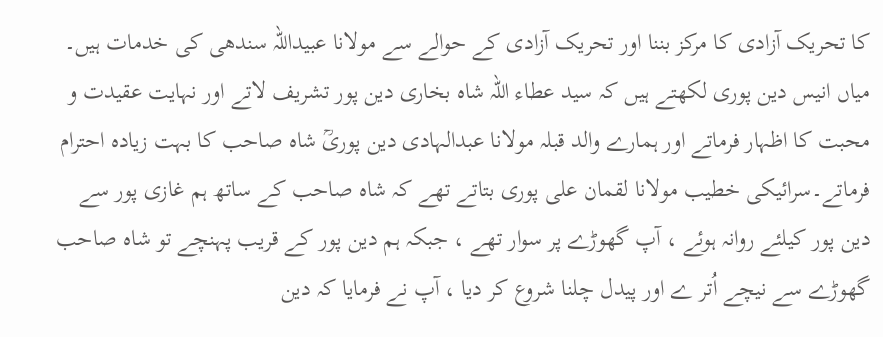کا تحریک آزادی کا مرکز بننا اور تحریک آزادی کے حوالے سے مولانا عبیداللہ سندھی کی خدمات ہیں۔ میاں انیس دین پوری لکھتے ہیں کہ سید عطاء اللہ شاہ بخاری دین پور تشریف لاتے اور نہایت عقیدت و محبت کا اظہار فرماتے اور ہمارے والد قبلہ مولانا عبدالہادی دین پوریؒ شاہ صاحب کا بہت زیادہ احترام فرماتے۔سرائیکی خطیب مولانا لقمان علی پوری بتاتے تھے کہ شاہ صاحب کے ساتھ ہم غازی پور سے دین پور کیلئے روانہ ہوئے ، آپ گھوڑے پر سوار تھے ، جبکہ ہم دین پور کے قریب پہنچے تو شاہ صاحب گھوڑے سے نیچے اُتر ے اور پیدل چلنا شروع کر دیا ، آپ نے فرمایا کہ دین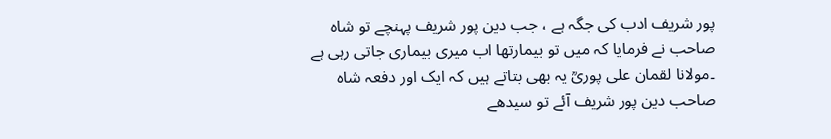پور شریف ادب کی جگہ ہے ، جب دین پور شریف پہنچے تو شاہ صاحب نے فرمایا کہ میں تو بیمارتھا اب میری بیماری جاتی رہی ہے ۔مولانا لقمان علی پوریؒ یہ بھی بتاتے ہیں کہ ایک اور دفعہ شاہ صاحب دین پور شریف آئے تو سیدھے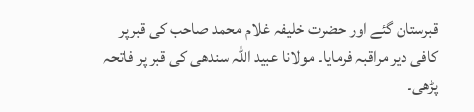قبرستان گئے اور حضرت خلیفہ غلام محمد صاحب کی قبرپر کافی دیر مراقبہ فرمایا۔ مولانا عبید اللہ سندھی کی قبر پر فاتحہ پڑھی۔